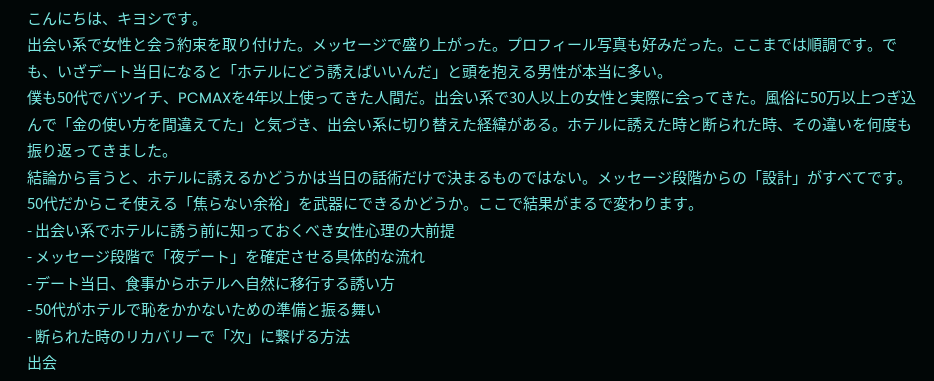こんにちは、キヨシです。
出会い系で女性と会う約束を取り付けた。メッセージで盛り上がった。プロフィール写真も好みだった。ここまでは順調です。でも、いざデート当日になると「ホテルにどう誘えばいいんだ」と頭を抱える男性が本当に多い。
僕も50代でバツイチ、PCMAXを4年以上使ってきた人間だ。出会い系で30人以上の女性と実際に会ってきた。風俗に50万以上つぎ込んで「金の使い方を間違えてた」と気づき、出会い系に切り替えた経緯がある。ホテルに誘えた時と断られた時、その違いを何度も振り返ってきました。
結論から言うと、ホテルに誘えるかどうかは当日の話術だけで決まるものではない。メッセージ段階からの「設計」がすべてです。50代だからこそ使える「焦らない余裕」を武器にできるかどうか。ここで結果がまるで変わります。
- 出会い系でホテルに誘う前に知っておくべき女性心理の大前提
- メッセージ段階で「夜デート」を確定させる具体的な流れ
- デート当日、食事からホテルへ自然に移行する誘い方
- 50代がホテルで恥をかかないための準備と振る舞い
- 断られた時のリカバリーで「次」に繋げる方法
出会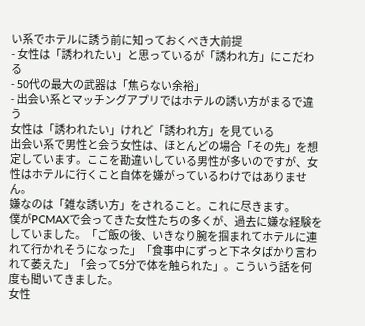い系でホテルに誘う前に知っておくべき大前提
- 女性は「誘われたい」と思っているが「誘われ方」にこだわる
- 50代の最大の武器は「焦らない余裕」
- 出会い系とマッチングアプリではホテルの誘い方がまるで違う
女性は「誘われたい」けれど「誘われ方」を見ている
出会い系で男性と会う女性は、ほとんどの場合「その先」を想定しています。ここを勘違いしている男性が多いのですが、女性はホテルに行くこと自体を嫌がっているわけではありません。
嫌なのは「雑な誘い方」をされること。これに尽きます。
僕がPCMAXで会ってきた女性たちの多くが、過去に嫌な経験をしていました。「ご飯の後、いきなり腕を掴まれてホテルに連れて行かれそうになった」「食事中にずっと下ネタばかり言われて萎えた」「会って5分で体を触られた」。こういう話を何度も聞いてきました。
女性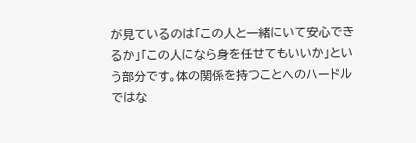が見ているのは「この人と一緒にいて安心できるか」「この人になら身を任せてもいいか」という部分です。体の関係を持つことへのハードルではな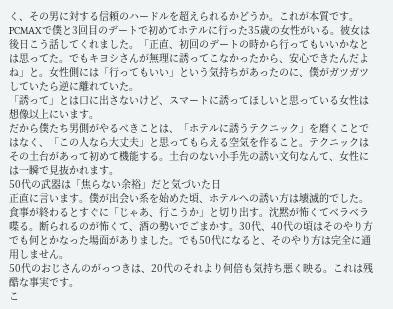く、その男に対する信頼のハードルを超えられるかどうか。これが本質です。
PCMAXで僕と3回目のデートで初めてホテルに行った35歳の女性がいる。彼女は後日こう話してくれました。「正直、初回のデートの時から行ってもいいかなとは思ってた。でもキヨシさんが無理に誘ってこなかったから、安心できたんだよね」と。女性側には「行ってもいい」という気持ちがあったのに、僕がガツガツしていたら逆に離れていた。
「誘って」とは口に出さないけど、スマートに誘ってほしいと思っている女性は想像以上にいます。
だから僕たち男側がやるべきことは、「ホテルに誘うテクニック」を磨くことではなく、「この人なら大丈夫」と思ってもらえる空気を作ること。テクニックはその土台があって初めて機能する。土台のない小手先の誘い文句なんて、女性には一瞬で見抜かれます。
50代の武器は「焦らない余裕」だと気づいた日
正直に言います。僕が出会い系を始めた頃、ホテルへの誘い方は壊滅的でした。
食事が終わるとすぐに「じゃあ、行こうか」と切り出す。沈黙が怖くてベラベラ喋る。断られるのが怖くて、酒の勢いでごまかす。30代、40代の頃はそのやり方でも何とかなった場面がありました。でも50代になると、そのやり方は完全に通用しません。
50代のおじさんのがっつきは、20代のそれより何倍も気持ち悪く映る。これは残酷な事実です。
こ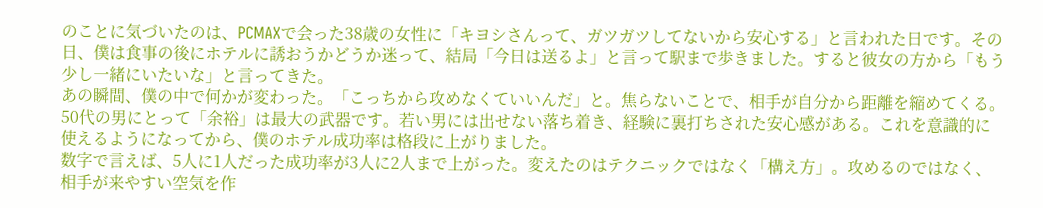のことに気づいたのは、PCMAXで会った38歳の女性に「キヨシさんって、ガツガツしてないから安心する」と言われた日です。その日、僕は食事の後にホテルに誘おうかどうか迷って、結局「今日は送るよ」と言って駅まで歩きました。すると彼女の方から「もう少し一緒にいたいな」と言ってきた。
あの瞬間、僕の中で何かが変わった。「こっちから攻めなくていいんだ」と。焦らないことで、相手が自分から距離を縮めてくる。50代の男にとって「余裕」は最大の武器です。若い男には出せない落ち着き、経験に裏打ちされた安心感がある。これを意識的に使えるようになってから、僕のホテル成功率は格段に上がりました。
数字で言えば、5人に1人だった成功率が3人に2人まで上がった。変えたのはテクニックではなく「構え方」。攻めるのではなく、相手が来やすい空気を作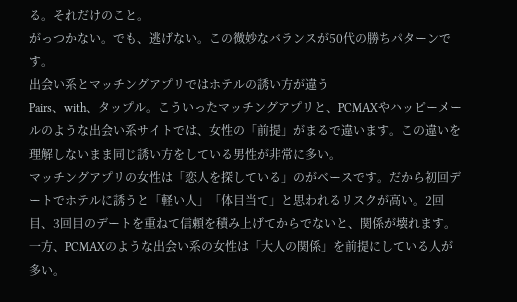る。それだけのこと。
がっつかない。でも、逃げない。この微妙なバランスが50代の勝ちパターンです。
出会い系とマッチングアプリではホテルの誘い方が違う
Pairs、with、タップル。こういったマッチングアプリと、PCMAXやハッピーメールのような出会い系サイトでは、女性の「前提」がまるで違います。この違いを理解しないまま同じ誘い方をしている男性が非常に多い。
マッチングアプリの女性は「恋人を探している」のがベースです。だから初回デートでホテルに誘うと「軽い人」「体目当て」と思われるリスクが高い。2回目、3回目のデートを重ねて信頼を積み上げてからでないと、関係が壊れます。
一方、PCMAXのような出会い系の女性は「大人の関係」を前提にしている人が多い。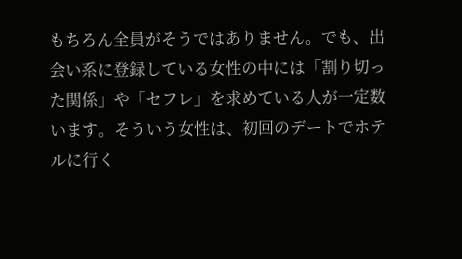もちろん全員がそうではありません。でも、出会い系に登録している女性の中には「割り切った関係」や「セフレ」を求めている人が一定数います。そういう女性は、初回のデートでホテルに行く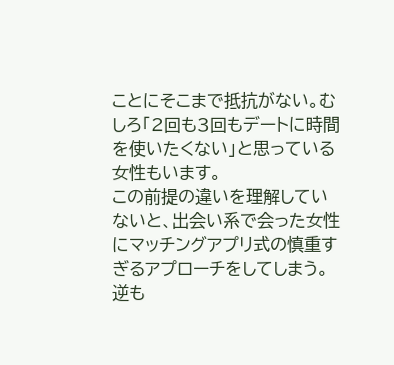ことにそこまで抵抗がない。むしろ「2回も3回もデートに時間を使いたくない」と思っている女性もいます。
この前提の違いを理解していないと、出会い系で会った女性にマッチングアプリ式の慎重すぎるアプローチをしてしまう。逆も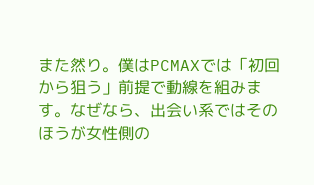また然り。僕はPCMAXでは「初回から狙う」前提で動線を組みます。なぜなら、出会い系ではそのほうが女性側の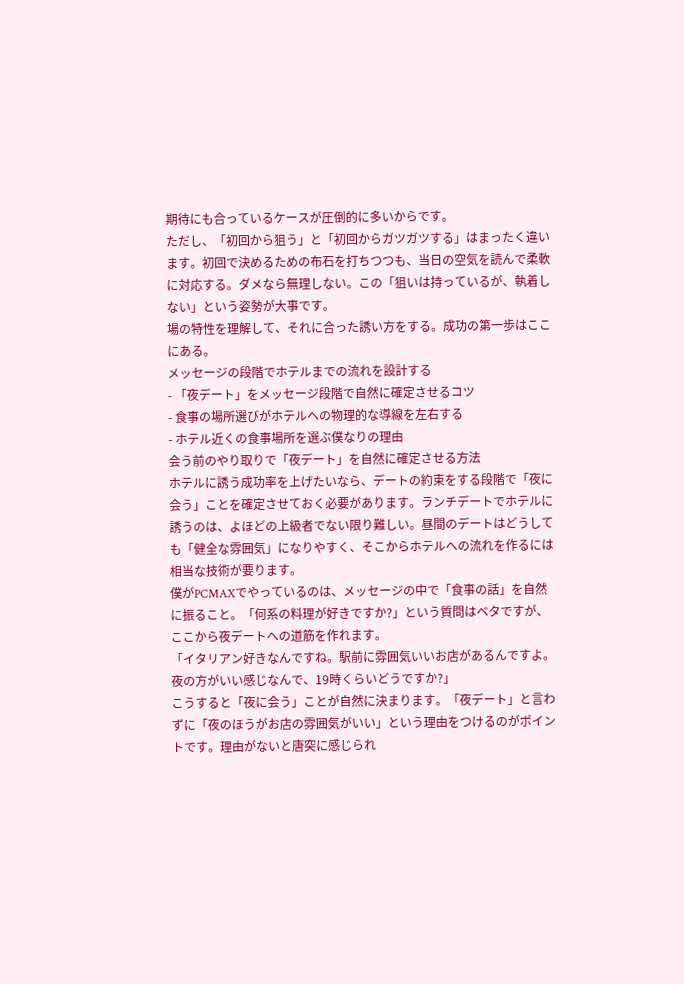期待にも合っているケースが圧倒的に多いからです。
ただし、「初回から狙う」と「初回からガツガツする」はまったく違います。初回で決めるための布石を打ちつつも、当日の空気を読んで柔軟に対応する。ダメなら無理しない。この「狙いは持っているが、執着しない」という姿勢が大事です。
場の特性を理解して、それに合った誘い方をする。成功の第一歩はここにある。
メッセージの段階でホテルまでの流れを設計する
- 「夜デート」をメッセージ段階で自然に確定させるコツ
- 食事の場所選びがホテルへの物理的な導線を左右する
- ホテル近くの食事場所を選ぶ僕なりの理由
会う前のやり取りで「夜デート」を自然に確定させる方法
ホテルに誘う成功率を上げたいなら、デートの約束をする段階で「夜に会う」ことを確定させておく必要があります。ランチデートでホテルに誘うのは、よほどの上級者でない限り難しい。昼間のデートはどうしても「健全な雰囲気」になりやすく、そこからホテルへの流れを作るには相当な技術が要ります。
僕がPCMAXでやっているのは、メッセージの中で「食事の話」を自然に振ること。「何系の料理が好きですか?」という質問はベタですが、ここから夜デートへの道筋を作れます。
「イタリアン好きなんですね。駅前に雰囲気いいお店があるんですよ。夜の方がいい感じなんで、19時くらいどうですか?」
こうすると「夜に会う」ことが自然に決まります。「夜デート」と言わずに「夜のほうがお店の雰囲気がいい」という理由をつけるのがポイントです。理由がないと唐突に感じられ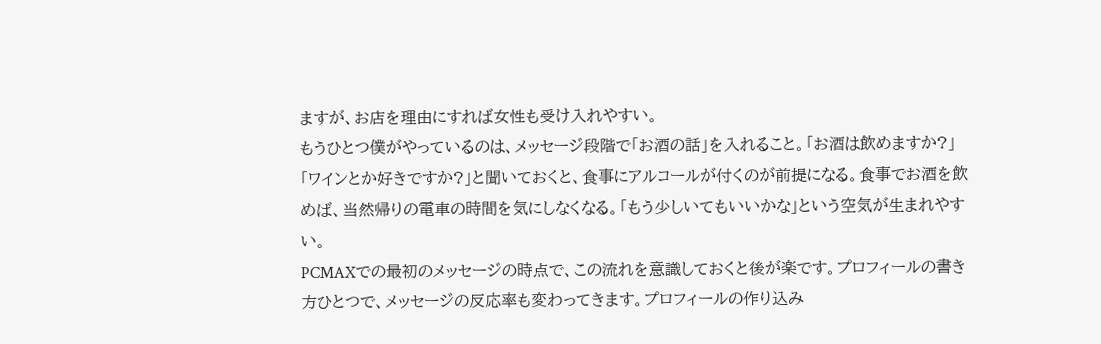ますが、お店を理由にすれば女性も受け入れやすい。
もうひとつ僕がやっているのは、メッセージ段階で「お酒の話」を入れること。「お酒は飲めますか?」「ワインとか好きですか?」と聞いておくと、食事にアルコールが付くのが前提になる。食事でお酒を飲めば、当然帰りの電車の時間を気にしなくなる。「もう少しいてもいいかな」という空気が生まれやすい。
PCMAXでの最初のメッセージの時点で、この流れを意識しておくと後が楽です。プロフィールの書き方ひとつで、メッセージの反応率も変わってきます。プロフィールの作り込み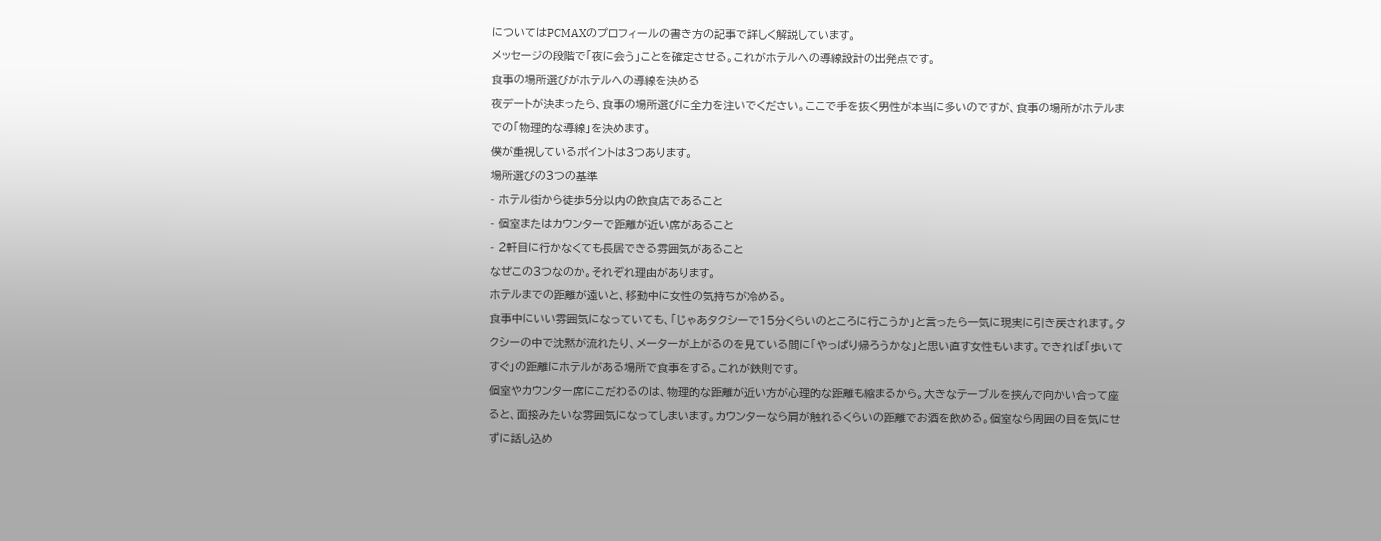についてはPCMAXのプロフィールの書き方の記事で詳しく解説しています。
メッセージの段階で「夜に会う」ことを確定させる。これがホテルへの導線設計の出発点です。
食事の場所選びがホテルへの導線を決める
夜デートが決まったら、食事の場所選びに全力を注いでください。ここで手を抜く男性が本当に多いのですが、食事の場所がホテルまでの「物理的な導線」を決めます。
僕が重視しているポイントは3つあります。
場所選びの3つの基準
- ホテル街から徒歩5分以内の飲食店であること
- 個室またはカウンターで距離が近い席があること
- 2軒目に行かなくても長居できる雰囲気があること
なぜこの3つなのか。それぞれ理由があります。
ホテルまでの距離が遠いと、移動中に女性の気持ちが冷める。
食事中にいい雰囲気になっていても、「じゃあタクシーで15分くらいのところに行こうか」と言ったら一気に現実に引き戻されます。タクシーの中で沈黙が流れたり、メーターが上がるのを見ている間に「やっぱり帰ろうかな」と思い直す女性もいます。できれば「歩いてすぐ」の距離にホテルがある場所で食事をする。これが鉄則です。
個室やカウンター席にこだわるのは、物理的な距離が近い方が心理的な距離も縮まるから。大きなテーブルを挟んで向かい合って座ると、面接みたいな雰囲気になってしまいます。カウンターなら肩が触れるくらいの距離でお酒を飲める。個室なら周囲の目を気にせずに話し込め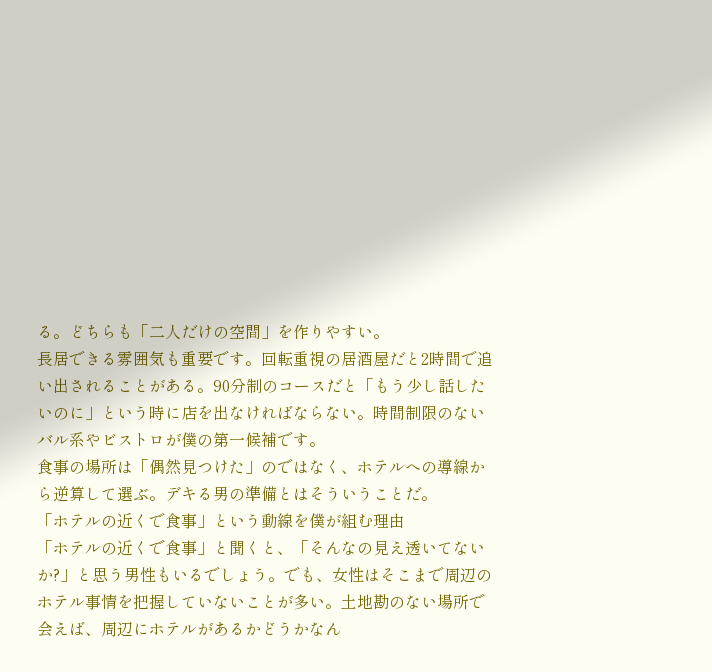る。どちらも「二人だけの空間」を作りやすい。
長居できる雰囲気も重要です。回転重視の居酒屋だと2時間で追い出されることがある。90分制のコースだと「もう少し話したいのに」という時に店を出なければならない。時間制限のないバル系やビストロが僕の第一候補です。
食事の場所は「偶然見つけた」のではなく、ホテルへの導線から逆算して選ぶ。デキる男の準備とはそういうことだ。
「ホテルの近くで食事」という動線を僕が組む理由
「ホテルの近くで食事」と聞くと、「そんなの見え透いてないか?」と思う男性もいるでしょう。でも、女性はそこまで周辺のホテル事情を把握していないことが多い。土地勘のない場所で会えば、周辺にホテルがあるかどうかなん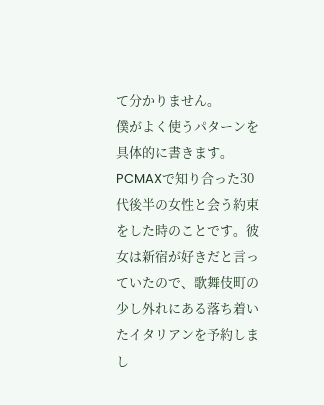て分かりません。
僕がよく使うパターンを具体的に書きます。
PCMAXで知り合った30代後半の女性と会う約束をした時のことです。彼女は新宿が好きだと言っていたので、歌舞伎町の少し外れにある落ち着いたイタリアンを予約しまし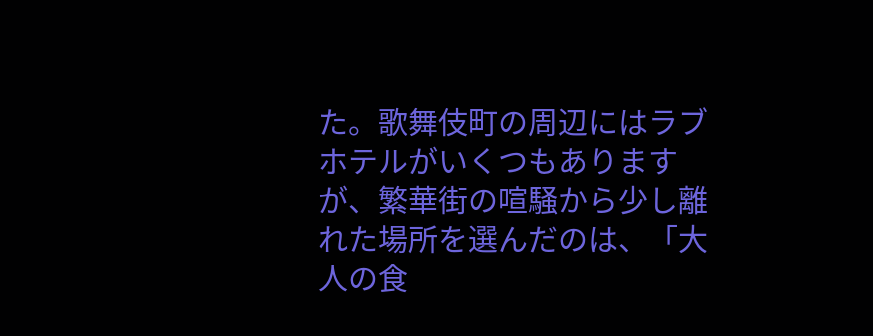た。歌舞伎町の周辺にはラブホテルがいくつもありますが、繁華街の喧騒から少し離れた場所を選んだのは、「大人の食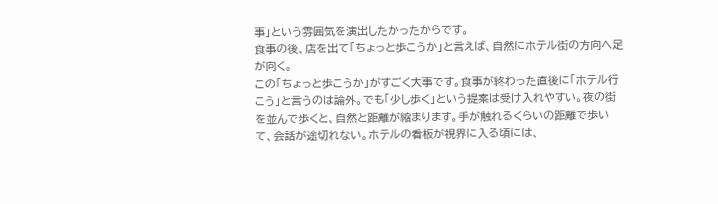事」という雰囲気を演出したかったからです。
食事の後、店を出て「ちょっと歩こうか」と言えば、自然にホテル街の方向へ足が向く。
この「ちょっと歩こうか」がすごく大事です。食事が終わった直後に「ホテル行こう」と言うのは論外。でも「少し歩く」という提案は受け入れやすい。夜の街を並んで歩くと、自然と距離が縮まります。手が触れるくらいの距離で歩いて、会話が途切れない。ホテルの看板が視界に入る頃には、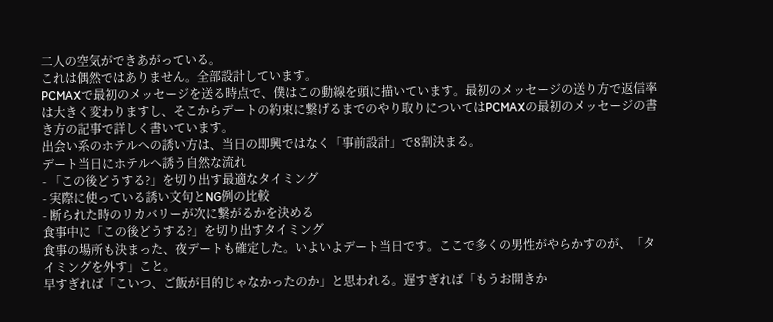二人の空気ができあがっている。
これは偶然ではありません。全部設計しています。
PCMAXで最初のメッセージを送る時点で、僕はこの動線を頭に描いています。最初のメッセージの送り方で返信率は大きく変わりますし、そこからデートの約束に繋げるまでのやり取りについてはPCMAXの最初のメッセージの書き方の記事で詳しく書いています。
出会い系のホテルへの誘い方は、当日の即興ではなく「事前設計」で8割決まる。
デート当日にホテルへ誘う自然な流れ
- 「この後どうする?」を切り出す最適なタイミング
- 実際に使っている誘い文句とNG例の比較
- 断られた時のリカバリーが次に繋がるかを決める
食事中に「この後どうする?」を切り出すタイミング
食事の場所も決まった、夜デートも確定した。いよいよデート当日です。ここで多くの男性がやらかすのが、「タイミングを外す」こと。
早すぎれば「こいつ、ご飯が目的じゃなかったのか」と思われる。遅すぎれば「もうお開きか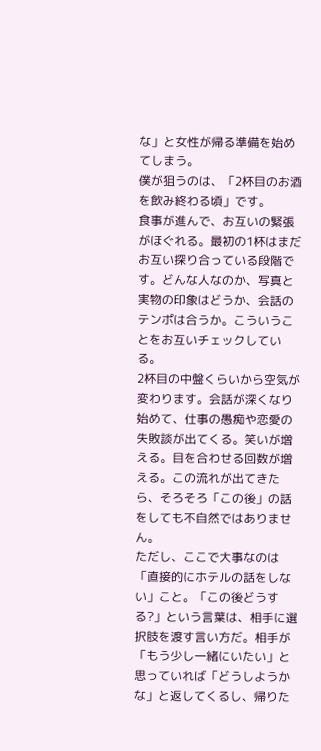な」と女性が帰る準備を始めてしまう。
僕が狙うのは、「2杯目のお酒を飲み終わる頃」です。
食事が進んで、お互いの緊張がほぐれる。最初の1杯はまだお互い探り合っている段階です。どんな人なのか、写真と実物の印象はどうか、会話のテンポは合うか。こういうことをお互いチェックしている。
2杯目の中盤くらいから空気が変わります。会話が深くなり始めて、仕事の愚痴や恋愛の失敗談が出てくる。笑いが増える。目を合わせる回数が増える。この流れが出てきたら、そろそろ「この後」の話をしても不自然ではありません。
ただし、ここで大事なのは「直接的にホテルの話をしない」こと。「この後どうする?」という言葉は、相手に選択肢を渡す言い方だ。相手が「もう少し一緒にいたい」と思っていれば「どうしようかな」と返してくるし、帰りた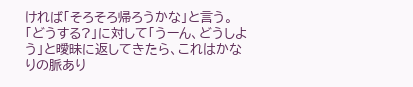ければ「そろそろ帰ろうかな」と言う。
「どうする?」に対して「うーん、どうしよう」と曖昧に返してきたら、これはかなりの脈あり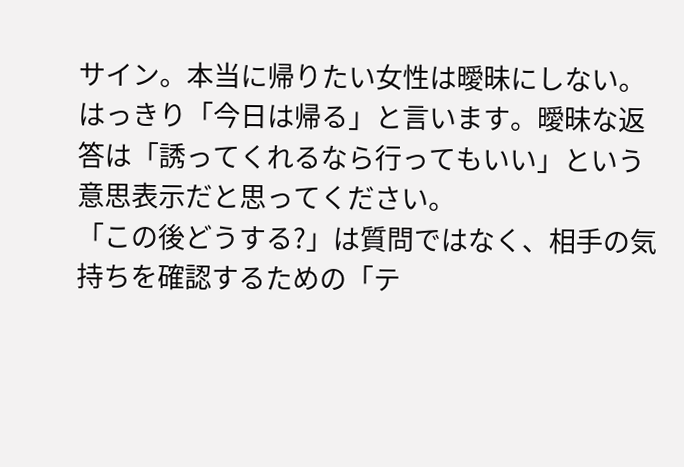サイン。本当に帰りたい女性は曖昧にしない。はっきり「今日は帰る」と言います。曖昧な返答は「誘ってくれるなら行ってもいい」という意思表示だと思ってください。
「この後どうする?」は質問ではなく、相手の気持ちを確認するための「テ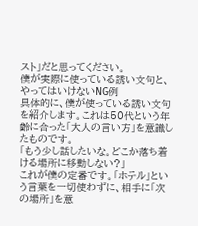スト」だと思ってください。
僕が実際に使っている誘い文句と、やってはいけないNG例
具体的に、僕が使っている誘い文句を紹介します。これは50代という年齢に合った「大人の言い方」を意識したものです。
「もう少し話したいな。どこか落ち着ける場所に移動しない?」
これが僕の定番です。「ホテル」という言葉を一切使わずに、相手に「次の場所」を意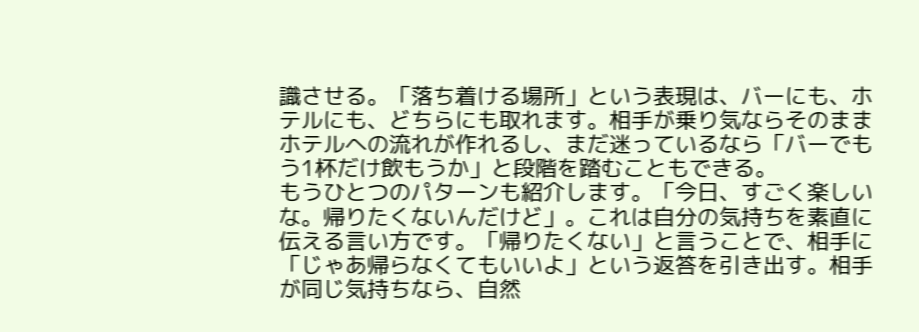識させる。「落ち着ける場所」という表現は、バーにも、ホテルにも、どちらにも取れます。相手が乗り気ならそのままホテルへの流れが作れるし、まだ迷っているなら「バーでもう1杯だけ飲もうか」と段階を踏むこともできる。
もうひとつのパターンも紹介します。「今日、すごく楽しいな。帰りたくないんだけど」。これは自分の気持ちを素直に伝える言い方です。「帰りたくない」と言うことで、相手に「じゃあ帰らなくてもいいよ」という返答を引き出す。相手が同じ気持ちなら、自然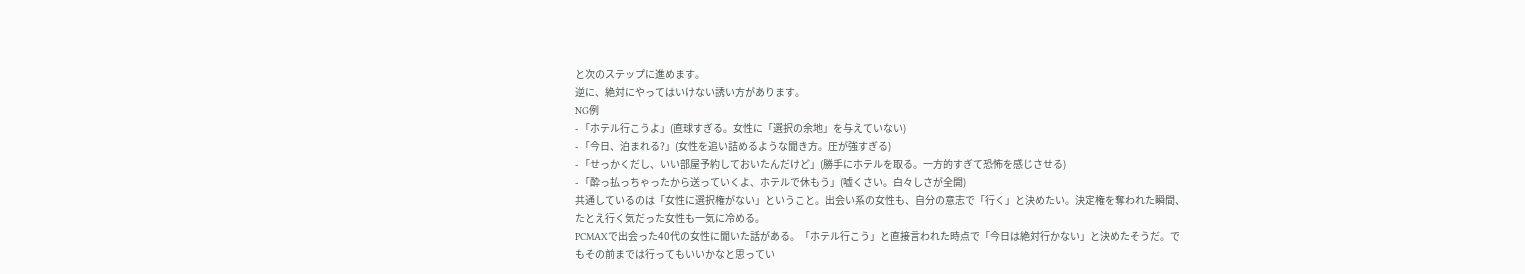と次のステップに進めます。
逆に、絶対にやってはいけない誘い方があります。
NG例
- 「ホテル行こうよ」(直球すぎる。女性に「選択の余地」を与えていない)
- 「今日、泊まれる?」(女性を追い詰めるような聞き方。圧が強すぎる)
- 「せっかくだし、いい部屋予約しておいたんだけど」(勝手にホテルを取る。一方的すぎて恐怖を感じさせる)
- 「酔っ払っちゃったから送っていくよ、ホテルで休もう」(嘘くさい。白々しさが全開)
共通しているのは「女性に選択権がない」ということ。出会い系の女性も、自分の意志で「行く」と決めたい。決定権を奪われた瞬間、たとえ行く気だった女性も一気に冷める。
PCMAXで出会った40代の女性に聞いた話がある。「ホテル行こう」と直接言われた時点で「今日は絶対行かない」と決めたそうだ。でもその前までは行ってもいいかなと思ってい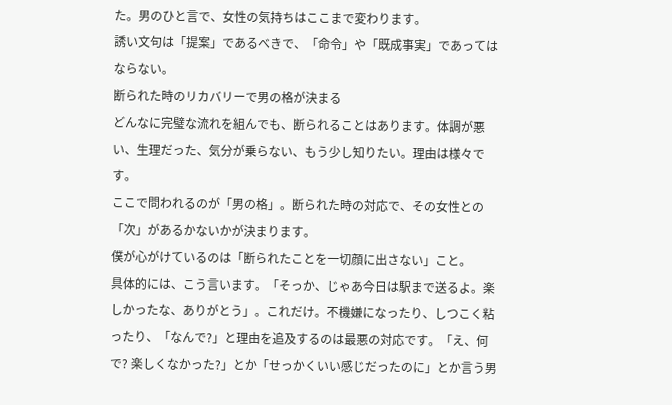た。男のひと言で、女性の気持ちはここまで変わります。
誘い文句は「提案」であるべきで、「命令」や「既成事実」であってはならない。
断られた時のリカバリーで男の格が決まる
どんなに完璧な流れを組んでも、断られることはあります。体調が悪い、生理だった、気分が乗らない、もう少し知りたい。理由は様々です。
ここで問われるのが「男の格」。断られた時の対応で、その女性との「次」があるかないかが決まります。
僕が心がけているのは「断られたことを一切顔に出さない」こと。
具体的には、こう言います。「そっか、じゃあ今日は駅まで送るよ。楽しかったな、ありがとう」。これだけ。不機嫌になったり、しつこく粘ったり、「なんで?」と理由を追及するのは最悪の対応です。「え、何で? 楽しくなかった?」とか「せっかくいい感じだったのに」とか言う男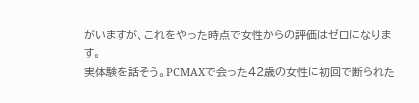がいますが、これをやった時点で女性からの評価はゼロになります。
実体験を話そう。PCMAXで会った42歳の女性に初回で断られた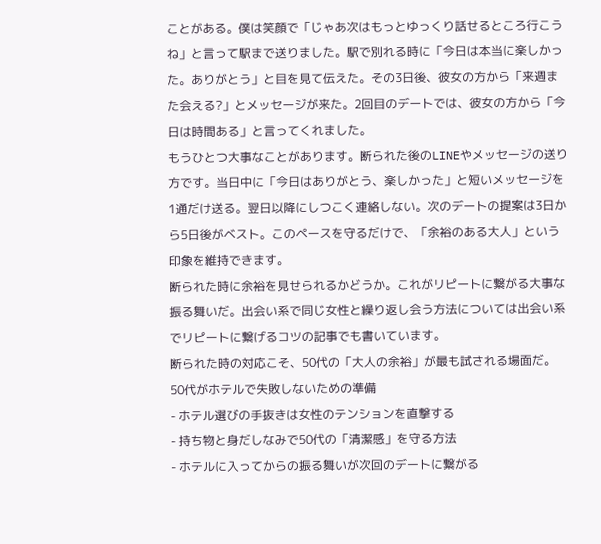ことがある。僕は笑顔で「じゃあ次はもっとゆっくり話せるところ行こうね」と言って駅まで送りました。駅で別れる時に「今日は本当に楽しかった。ありがとう」と目を見て伝えた。その3日後、彼女の方から「来週また会える?」とメッセージが来た。2回目のデートでは、彼女の方から「今日は時間ある」と言ってくれました。
もうひとつ大事なことがあります。断られた後のLINEやメッセージの送り方です。当日中に「今日はありがとう、楽しかった」と短いメッセージを1通だけ送る。翌日以降にしつこく連絡しない。次のデートの提案は3日から5日後がベスト。このペースを守るだけで、「余裕のある大人」という印象を維持できます。
断られた時に余裕を見せられるかどうか。これがリピートに繋がる大事な振る舞いだ。出会い系で同じ女性と繰り返し会う方法については出会い系でリピートに繋げるコツの記事でも書いています。
断られた時の対応こそ、50代の「大人の余裕」が最も試される場面だ。
50代がホテルで失敗しないための準備
- ホテル選びの手抜きは女性のテンションを直撃する
- 持ち物と身だしなみで50代の「清潔感」を守る方法
- ホテルに入ってからの振る舞いが次回のデートに繋がる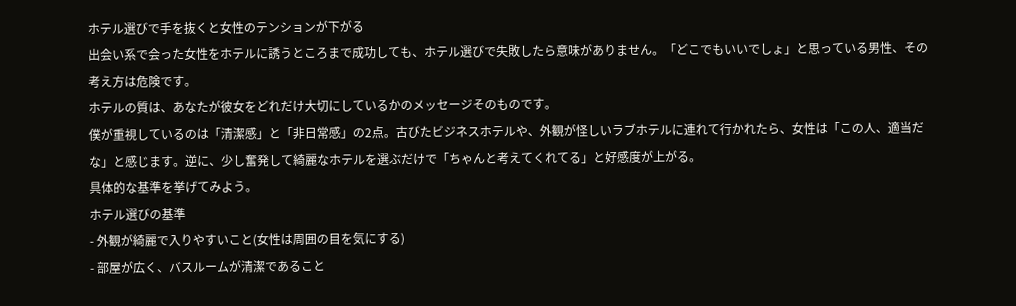ホテル選びで手を抜くと女性のテンションが下がる
出会い系で会った女性をホテルに誘うところまで成功しても、ホテル選びで失敗したら意味がありません。「どこでもいいでしょ」と思っている男性、その考え方は危険です。
ホテルの質は、あなたが彼女をどれだけ大切にしているかのメッセージそのものです。
僕が重視しているのは「清潔感」と「非日常感」の2点。古びたビジネスホテルや、外観が怪しいラブホテルに連れて行かれたら、女性は「この人、適当だな」と感じます。逆に、少し奮発して綺麗なホテルを選ぶだけで「ちゃんと考えてくれてる」と好感度が上がる。
具体的な基準を挙げてみよう。
ホテル選びの基準
- 外観が綺麗で入りやすいこと(女性は周囲の目を気にする)
- 部屋が広く、バスルームが清潔であること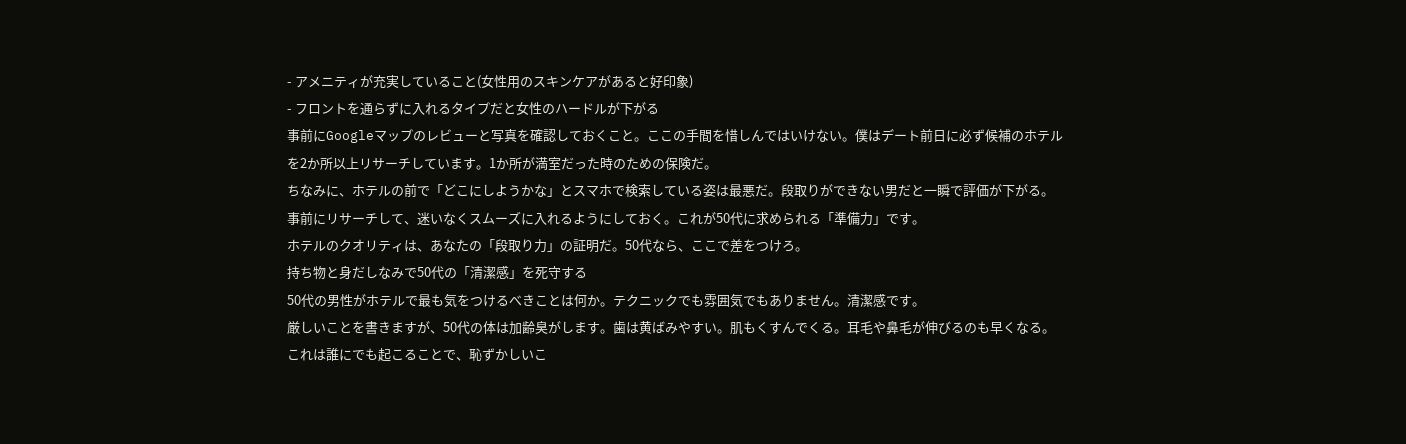- アメニティが充実していること(女性用のスキンケアがあると好印象)
- フロントを通らずに入れるタイプだと女性のハードルが下がる
事前にGoogleマップのレビューと写真を確認しておくこと。ここの手間を惜しんではいけない。僕はデート前日に必ず候補のホテルを2か所以上リサーチしています。1か所が満室だった時のための保険だ。
ちなみに、ホテルの前で「どこにしようかな」とスマホで検索している姿は最悪だ。段取りができない男だと一瞬で評価が下がる。事前にリサーチして、迷いなくスムーズに入れるようにしておく。これが50代に求められる「準備力」です。
ホテルのクオリティは、あなたの「段取り力」の証明だ。50代なら、ここで差をつけろ。
持ち物と身だしなみで50代の「清潔感」を死守する
50代の男性がホテルで最も気をつけるべきことは何か。テクニックでも雰囲気でもありません。清潔感です。
厳しいことを書きますが、50代の体は加齢臭がします。歯は黄ばみやすい。肌もくすんでくる。耳毛や鼻毛が伸びるのも早くなる。これは誰にでも起こることで、恥ずかしいこ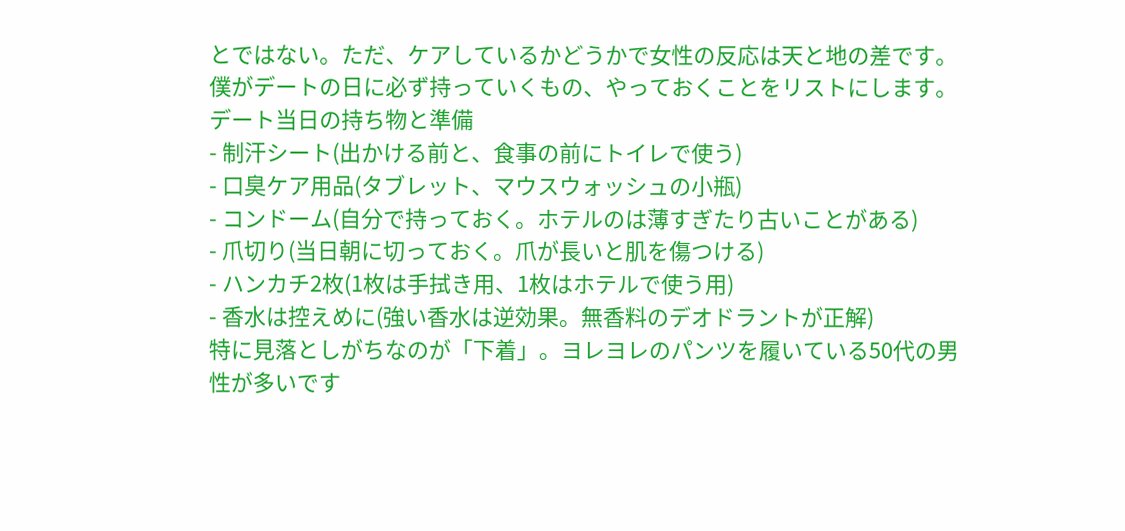とではない。ただ、ケアしているかどうかで女性の反応は天と地の差です。
僕がデートの日に必ず持っていくもの、やっておくことをリストにします。
デート当日の持ち物と準備
- 制汗シート(出かける前と、食事の前にトイレで使う)
- 口臭ケア用品(タブレット、マウスウォッシュの小瓶)
- コンドーム(自分で持っておく。ホテルのは薄すぎたり古いことがある)
- 爪切り(当日朝に切っておく。爪が長いと肌を傷つける)
- ハンカチ2枚(1枚は手拭き用、1枚はホテルで使う用)
- 香水は控えめに(強い香水は逆効果。無香料のデオドラントが正解)
特に見落としがちなのが「下着」。ヨレヨレのパンツを履いている50代の男性が多いです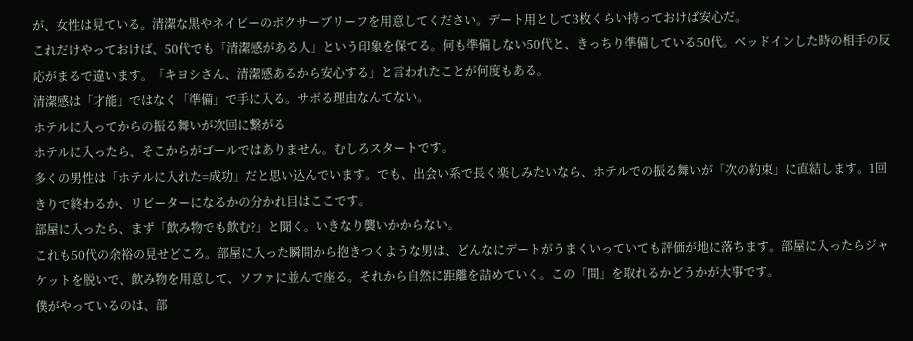が、女性は見ている。清潔な黒やネイビーのボクサーブリーフを用意してください。デート用として3枚くらい持っておけば安心だ。
これだけやっておけば、50代でも「清潔感がある人」という印象を保てる。何も準備しない50代と、きっちり準備している50代。ベッドインした時の相手の反応がまるで違います。「キヨシさん、清潔感あるから安心する」と言われたことが何度もある。
清潔感は「才能」ではなく「準備」で手に入る。サボる理由なんてない。
ホテルに入ってからの振る舞いが次回に繋がる
ホテルに入ったら、そこからがゴールではありません。むしろスタートです。
多くの男性は「ホテルに入れた=成功」だと思い込んでいます。でも、出会い系で長く楽しみたいなら、ホテルでの振る舞いが「次の約束」に直結します。1回きりで終わるか、リピーターになるかの分かれ目はここです。
部屋に入ったら、まず「飲み物でも飲む?」と聞く。いきなり襲いかからない。
これも50代の余裕の見せどころ。部屋に入った瞬間から抱きつくような男は、どんなにデートがうまくいっていても評価が地に落ちます。部屋に入ったらジャケットを脱いで、飲み物を用意して、ソファに並んで座る。それから自然に距離を詰めていく。この「間」を取れるかどうかが大事です。
僕がやっているのは、部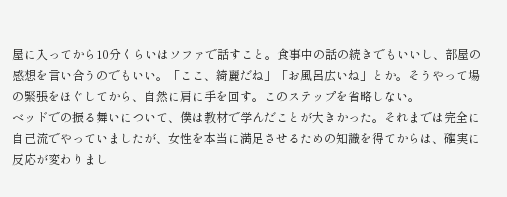屋に入ってから10分くらいはソファで話すこと。食事中の話の続きでもいいし、部屋の感想を言い合うのでもいい。「ここ、綺麗だね」「お風呂広いね」とか。そうやって場の緊張をほぐしてから、自然に肩に手を回す。このステップを省略しない。
ベッドでの振る舞いについて、僕は教材で学んだことが大きかった。それまでは完全に自己流でやっていましたが、女性を本当に満足させるための知識を得てからは、確実に反応が変わりまし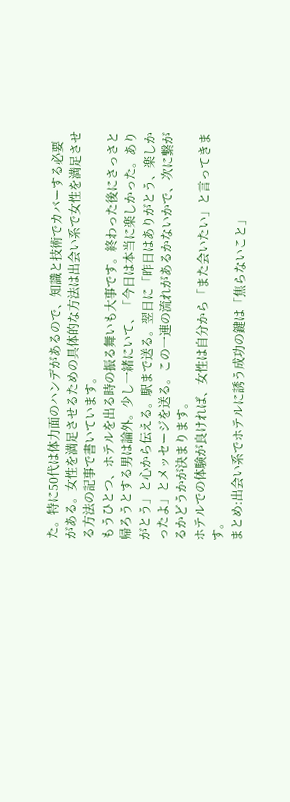た。特に50代は体力面のハンデがあるので、知識と技術でカバーする必要がある。女性を満足させるための具体的な方法は出会い系で女性を満足させる方法の記事で書いています。
もうひとつ、ホテルを出る時の振る舞いも大事です。終わった後にさっさと帰ろうとする男は論外。少し一緒にいて、「今日は本当に楽しかった。ありがとう」と心から伝える。駅まで送る。翌日に「昨日はありがとう、楽しかったよ」とメッセージを送る。この一連の流れがあるかないかで、次に繋がるかどうかが決まります。
ホテルでの体験が良ければ、女性は自分から「また会いたい」と言ってきます。
まとめ:出会い系でホテルに誘う成功の鍵は「焦らないこと」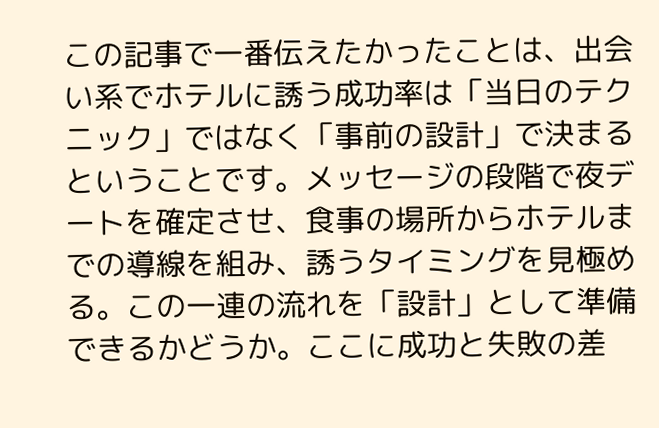この記事で一番伝えたかったことは、出会い系でホテルに誘う成功率は「当日のテクニック」ではなく「事前の設計」で決まるということです。メッセージの段階で夜デートを確定させ、食事の場所からホテルまでの導線を組み、誘うタイミングを見極める。この一連の流れを「設計」として準備できるかどうか。ここに成功と失敗の差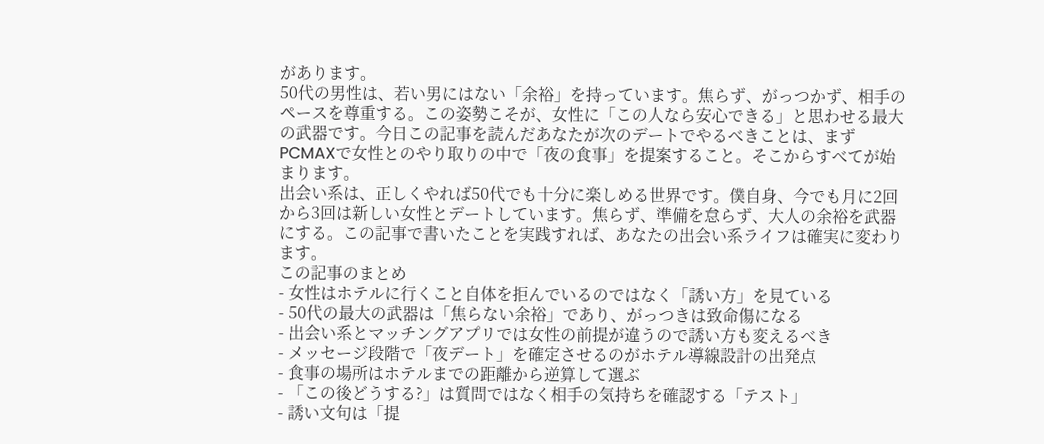があります。
50代の男性は、若い男にはない「余裕」を持っています。焦らず、がっつかず、相手のペースを尊重する。この姿勢こそが、女性に「この人なら安心できる」と思わせる最大の武器です。今日この記事を読んだあなたが次のデートでやるべきことは、まずPCMAXで女性とのやり取りの中で「夜の食事」を提案すること。そこからすべてが始まります。
出会い系は、正しくやれば50代でも十分に楽しめる世界です。僕自身、今でも月に2回から3回は新しい女性とデートしています。焦らず、準備を怠らず、大人の余裕を武器にする。この記事で書いたことを実践すれば、あなたの出会い系ライフは確実に変わります。
この記事のまとめ
- 女性はホテルに行くこと自体を拒んでいるのではなく「誘い方」を見ている
- 50代の最大の武器は「焦らない余裕」であり、がっつきは致命傷になる
- 出会い系とマッチングアプリでは女性の前提が違うので誘い方も変えるべき
- メッセージ段階で「夜デート」を確定させるのがホテル導線設計の出発点
- 食事の場所はホテルまでの距離から逆算して選ぶ
- 「この後どうする?」は質問ではなく相手の気持ちを確認する「テスト」
- 誘い文句は「提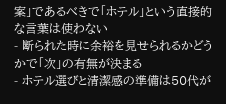案」であるべきで「ホテル」という直接的な言葉は使わない
- 断られた時に余裕を見せられるかどうかで「次」の有無が決まる
- ホテル選びと清潔感の準備は50代が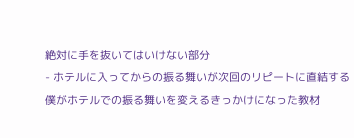絶対に手を抜いてはいけない部分
- ホテルに入ってからの振る舞いが次回のリピートに直結する
僕がホテルでの振る舞いを変えるきっかけになった教材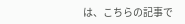は、こちらの記事で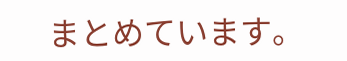まとめています。